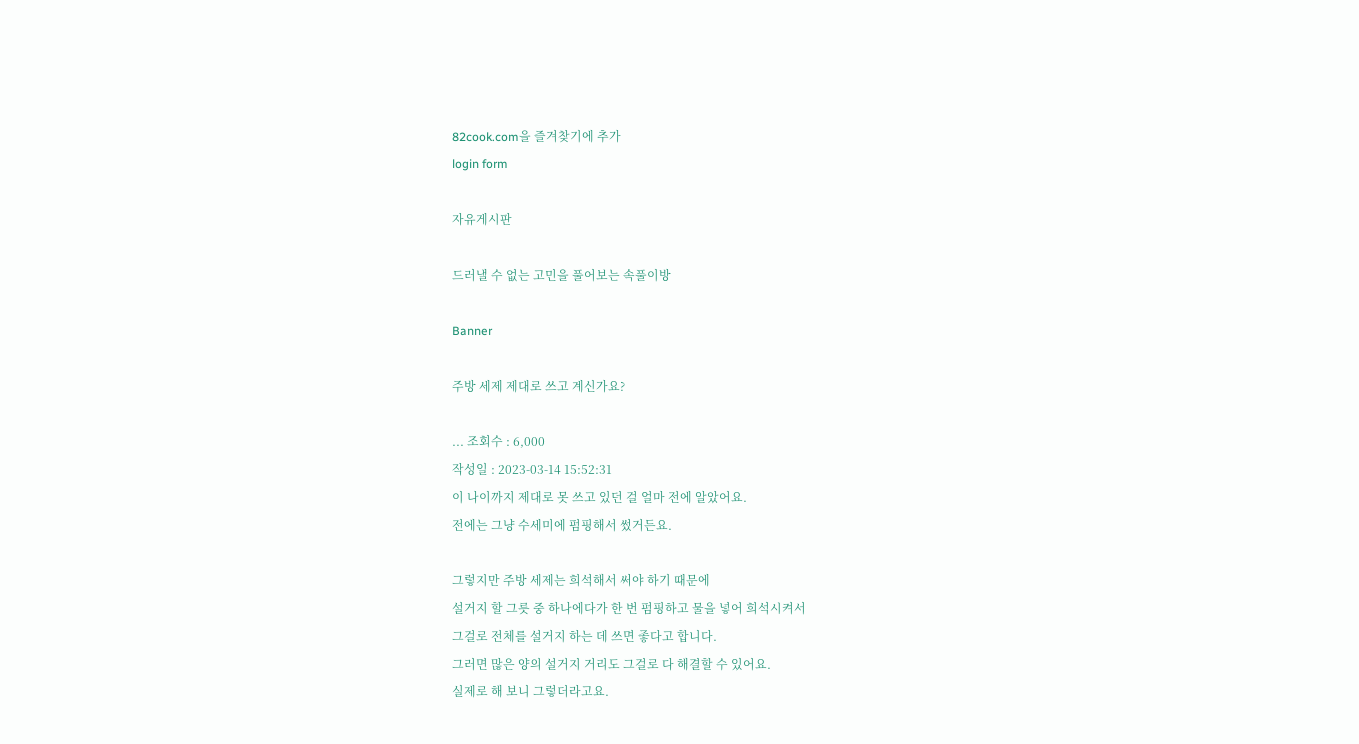82cook.com을 즐겨찾기에 추가
login form

자유게시판

드러낼 수 없는 고민을 풀어보는 속풀이방

Banner

주방 세제 제대로 쓰고 계신가요?

... 조회수 : 6,000
작성일 : 2023-03-14 15:52:31
이 나이까지 제대로 못 쓰고 있던 걸 얼마 전에 알았어요.
전에는 그냥 수세미에 펌핑해서 썼거든요.

그렇지만 주방 세제는 희석해서 써야 하기 때문에
설거지 할 그릇 중 하나에다가 한 번 펌핑하고 물을 넣어 희석시켜서
그걸로 전체를 설거지 하는 데 쓰면 좋다고 합니다.
그러면 많은 양의 설거지 거리도 그걸로 다 해결할 수 있어요.
실제로 해 보니 그렇더라고요.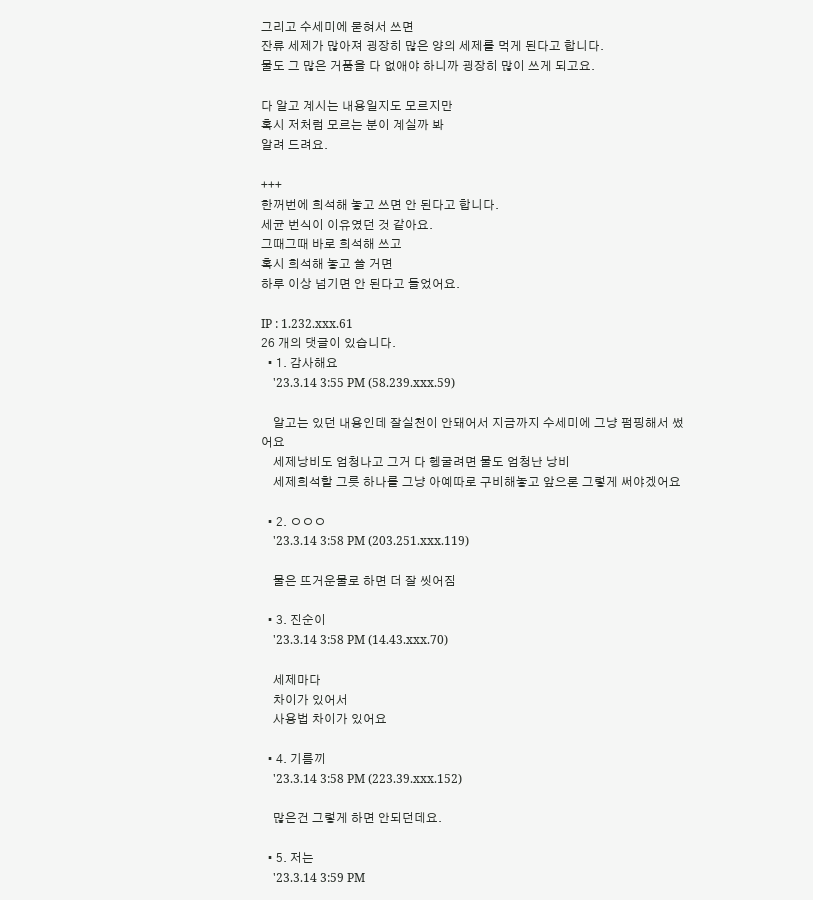그리고 수세미에 묻혀서 쓰면
잔류 세제가 많아져 굉장히 많은 양의 세제를 먹게 된다고 합니다.
물도 그 많은 거품을 다 없애야 하니까 굉장히 많이 쓰게 되고요.

다 알고 계시는 내용일지도 모르지만
혹시 저처럼 모르는 분이 계실까 봐
알려 드려요.

+++
한꺼번에 희석해 놓고 쓰면 안 된다고 합니다.
세균 번식이 이유였던 것 같아요.
그때그때 바로 희석해 쓰고
혹시 희석해 놓고 쓸 거면
하루 이상 넘기면 안 된다고 들었어요.

IP : 1.232.xxx.61
26 개의 댓글이 있습니다.
  • 1. 감사해요
    '23.3.14 3:55 PM (58.239.xxx.59)

    알고는 있던 내용인데 잘실천이 안돼어서 지금까지 수세미에 그냥 펌핑해서 썼어요
    세제낭비도 엄청나고 그거 다 헹굴려면 물도 엄청난 낭비
    세제희석할 그릇 하나를 그냥 아예따로 구비해놓고 앞으론 그렇게 써야겠어요

  • 2. ㅇㅇㅇ
    '23.3.14 3:58 PM (203.251.xxx.119)

    물은 뜨거운물로 하면 더 잘 씻어짐

  • 3. 진순이
    '23.3.14 3:58 PM (14.43.xxx.70)

    세제마다
    차이가 있어서
    사용법 차이가 있어요

  • 4. 기름끼
    '23.3.14 3:58 PM (223.39.xxx.152)

    많은건 그렇게 하면 안되던데요.

  • 5. 저는
    '23.3.14 3:59 PM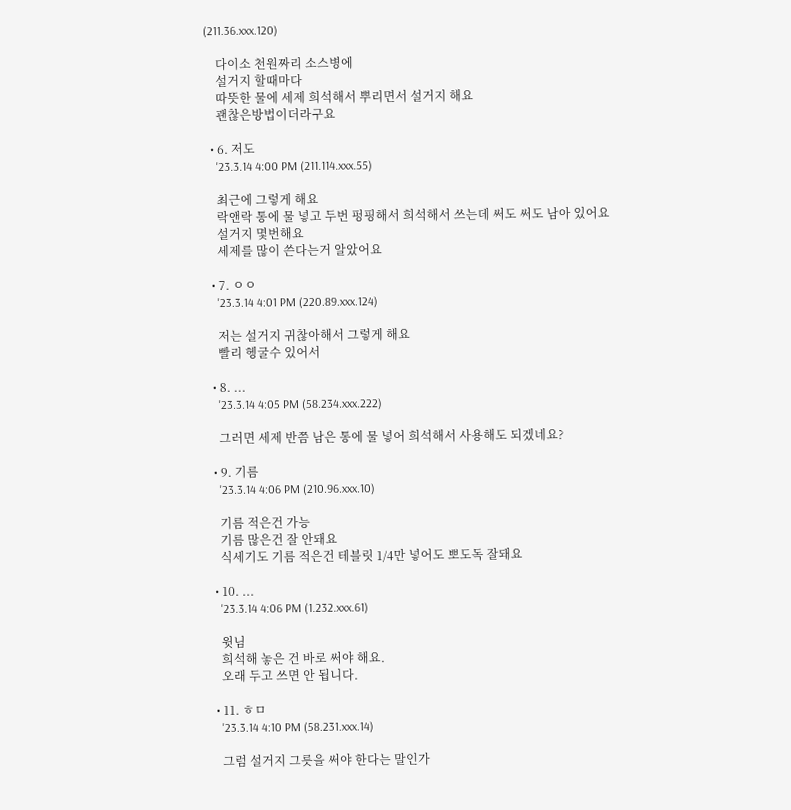(211.36.xxx.120)

    다이소 천원짜리 소스병에
    설거지 할때마다
    따뜻한 물에 세제 희석해서 뿌리면서 설거지 해요
    괜찮은방법이더라구요

  • 6. 저도
    '23.3.14 4:00 PM (211.114.xxx.55)

    최근에 그렇게 해요
    락앤락 통에 물 넣고 두번 펑핑해서 희석해서 쓰는데 써도 써도 남아 있어요
    설거지 몇번해요
    세제를 많이 쓴다는거 알았어요

  • 7. ㅇㅇ
    '23.3.14 4:01 PM (220.89.xxx.124)

    저는 설거지 귀찮아해서 그렇게 해요
    빨리 헹굴수 있어서

  • 8. ...
    '23.3.14 4:05 PM (58.234.xxx.222)

    그러면 세제 반쯤 남은 통에 물 넣어 희석해서 사용해도 되겠네요?

  • 9. 기름
    '23.3.14 4:06 PM (210.96.xxx.10)

    기름 적은건 가능
    기름 많은건 잘 안돼요
    식세기도 기름 적은건 테블릿 1/4만 넣어도 뽀도독 잘돼요

  • 10. ...
    '23.3.14 4:06 PM (1.232.xxx.61)

    윗님
    희석해 놓은 건 바로 써야 해요.
    오래 두고 쓰면 안 됩니다.

  • 11. ㅎㅁ
    '23.3.14 4:10 PM (58.231.xxx.14)

    그럼 설거지 그릇을 써야 한다는 말인가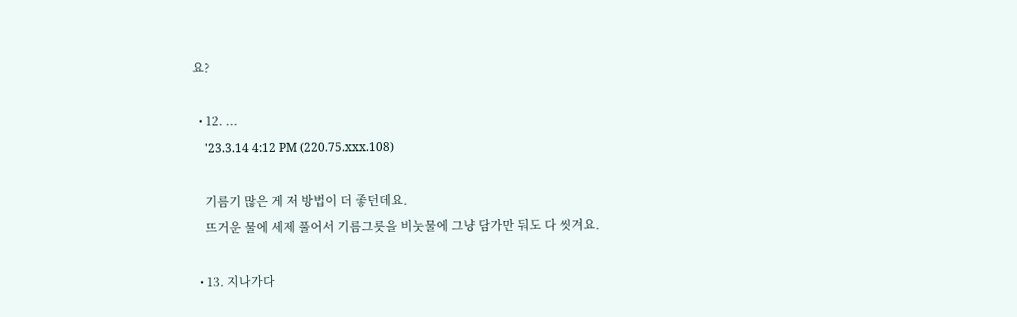요?

  • 12. ...
    '23.3.14 4:12 PM (220.75.xxx.108)

    기름기 많은 게 저 방법이 더 좋던데요.
    뜨거운 물에 세제 풀어서 기름그릇을 비눗물에 그냥 담가만 둬도 다 씻겨요.

  • 13. 지나가다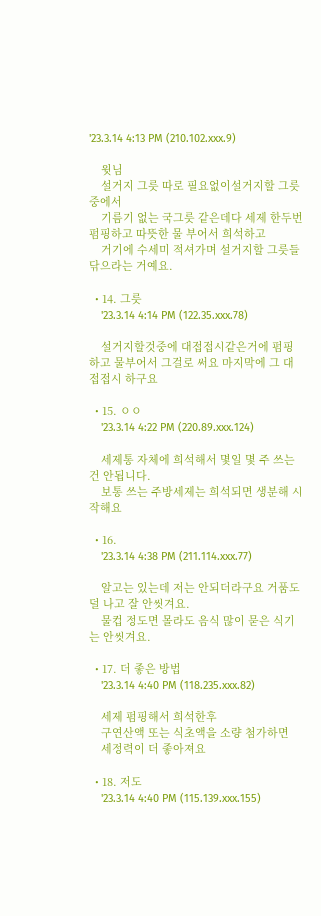'23.3.14 4:13 PM (210.102.xxx.9)

    윗님
    설거지 그릇 따로 필요없이설거지할 그릇 중에서
    기름기 없는 국그릇 같은데다 세제 한두번 펌핑하고 따뜻한 물 부어서 희석하고
    거기에 수세미 적셔가며 설거지할 그릇들 닦으라는 거예요.

  • 14. 그릇
    '23.3.14 4:14 PM (122.35.xxx.78)

    설거지할것중에 대접접시같은거에 펌핑하고 물부어서 그걸로 써요 마지막에 그 대접접시 하구요

  • 15. ㅇㅇ
    '23.3.14 4:22 PM (220.89.xxx.124)

    세제통 자체에 희석해서 몇일 몇 주 쓰는건 안됩니다.
    보통 쓰는 주방세제는 희석되면 생분해 시작해요

  • 16.
    '23.3.14 4:38 PM (211.114.xxx.77)

    알고는 있는데 저는 안되더라구요 거품도 덜 나고 잘 안씻겨요.
    물컵 정도면 몰라도 음식 많이 묻은 식기는 안씻겨요.

  • 17. 더 좋은 방법
    '23.3.14 4:40 PM (118.235.xxx.82)

    세제 펌핑해서 희석한후
    구연산액 또는 식초액을 소량 첨가하면
    세정력이 더 좋아져요

  • 18. 저도
    '23.3.14 4:40 PM (115.139.xxx.155)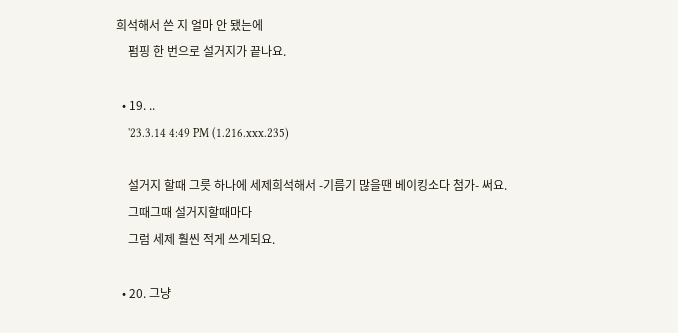희석해서 쓴 지 얼마 안 됐는에
    펌핑 한 번으로 설거지가 끝나요.

  • 19. ..
    '23.3.14 4:49 PM (1.216.xxx.235)

    설거지 할때 그릇 하나에 세제희석해서 -기름기 많을땐 베이킹소다 첨가- 써요.
    그때그때 설거지할때마다
    그럼 세제 훨씬 적게 쓰게되요.

  • 20. 그냥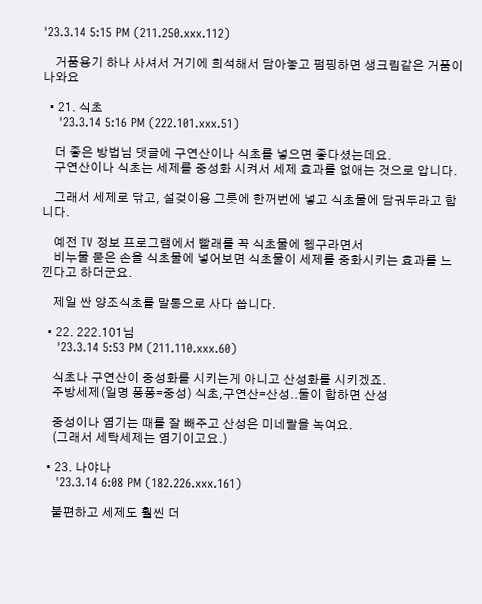'23.3.14 5:15 PM (211.250.xxx.112)

    거품용기 하나 사셔서 거기에 희석해서 담아놓고 펌핑하면 생크림같은 거품이 나와요

  • 21. 식초
    '23.3.14 5:16 PM (222.101.xxx.51)

    더 좋은 방법님 댓글에 구연산이나 식초를 넣으면 좋다셨는데요.
    구연산이나 식초는 세제를 중성화 시켜서 세제 효과를 없애는 것으로 압니다.

    그래서 세제로 닦고, 설겆이용 그릇에 한꺼번에 넣고 식초물에 담궈두라고 합니다.

    예전 TV 정보 프로그램에서 빨래를 꼭 식초물에 헹구라면서
    비누물 묻은 손을 식초물에 넣어보면 식초물이 세제를 중화시키는 효과를 느낀다고 하더군요.

    제일 싼 양조식초를 말통으로 사다 씁니다.

  • 22. 222.101님
    '23.3.14 5:53 PM (211.110.xxx.60)

    식초나 구연산이 중성화를 시키는게 아니고 산성화를 시키겠죠.
    주방세제(일명 퐁퐁=중성) 식초,구연산=산성..둘이 합하면 산성

    중성이나 염기는 때를 잘 빼주고 산성은 미네랄을 녹여요.
    (그래서 세탁세제는 염기이고요.)

  • 23. 나야나
    '23.3.14 6:08 PM (182.226.xxx.161)

    불편하고 세제도 훨씬 더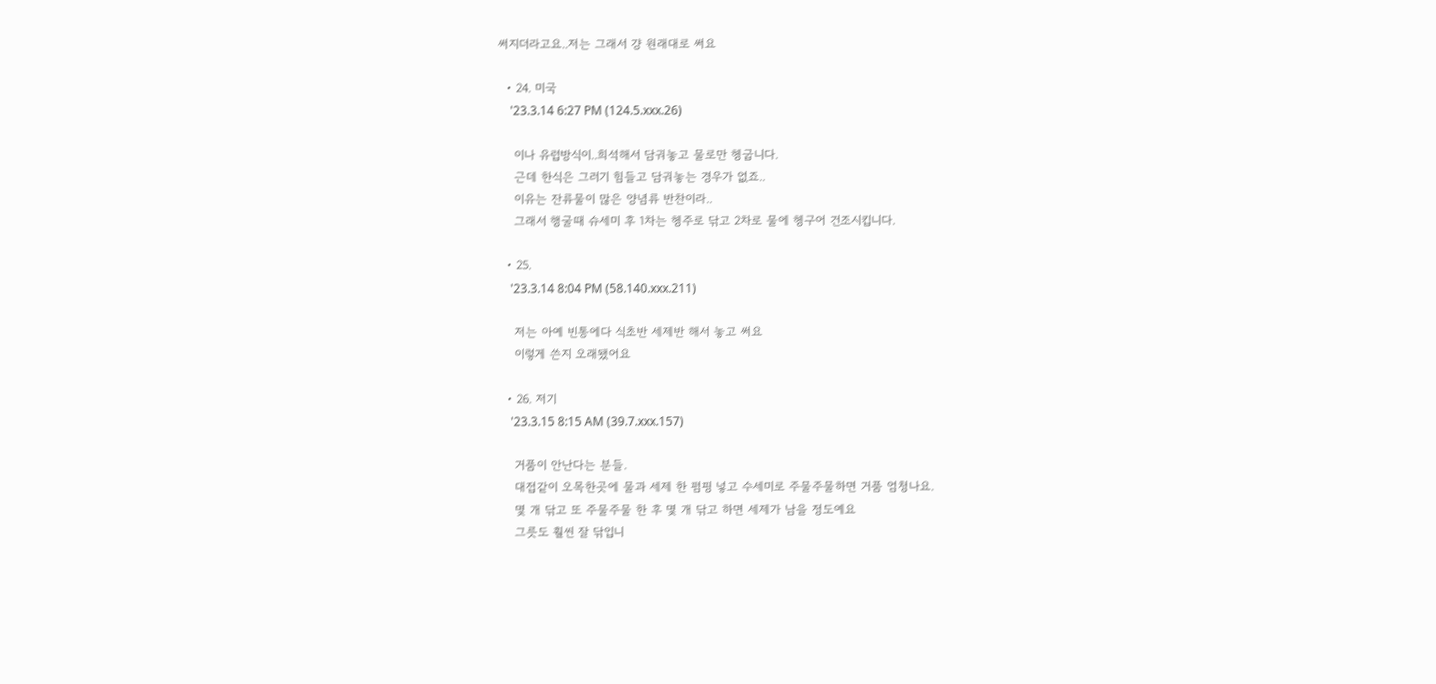써지더라고요..저는 그래서 걍 원래대로 써요

  • 24. 미국
    '23.3.14 6:27 PM (124.5.xxx.26)

    이나 유럽방식이..희석해서 담궈놓고 물로만 헹굽니다.
    근데 한식은 그러기 힘들고 담궈놓는 경우가 없죠..
    이유는 잔류물이 많은 양념류 반찬이라..
    그래서 행굴때 슈세미 후 1차는 헹주로 닦고 2차로 물에 헹구어 건조시킵니다.

  • 25.
    '23.3.14 8:04 PM (58.140.xxx.211)

    저는 아예 빈통에다 식초반 세제반 해서 놓고 써요
    이렇게 쓴지 오래됐어요

  • 26. 저기
    '23.3.15 8:15 AM (39.7.xxx.157)

    거품이 안난다는 분들.
    대접같이 오목한곳에 물과 세제 한 펌핑 넣고 수세미로 주물주물하면 거품 엄청나요.
    몇 개 닦고 또 주물주물 한 후 몇 개 닦고 하면 세제가 남을 정도예요
    그릇도 훨씬 잘 닦입니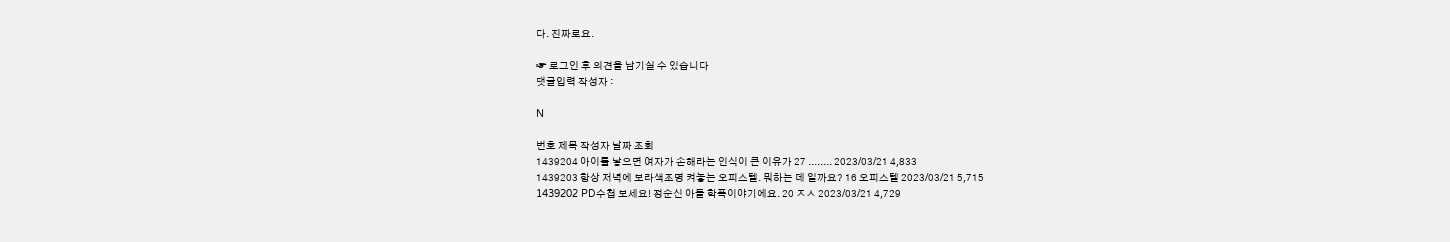다. 진짜로요.

☞ 로그인 후 의견을 남기실 수 있습니다
댓글입력 작성자 :

N

번호 제목 작성자 날짜 조회
1439204 아이를 낳으면 여자가 손해라는 인식이 큰 이유가 27 ........ 2023/03/21 4,833
1439203 항상 저녁에 보라색조명 켜놓는 오피스텔. 뭐하는 데 일까요? 16 오피스텔 2023/03/21 5,715
1439202 PD수첩 보세요! 정순신 아들 학폭이야기에요. 20 ㅈㅅ 2023/03/21 4,729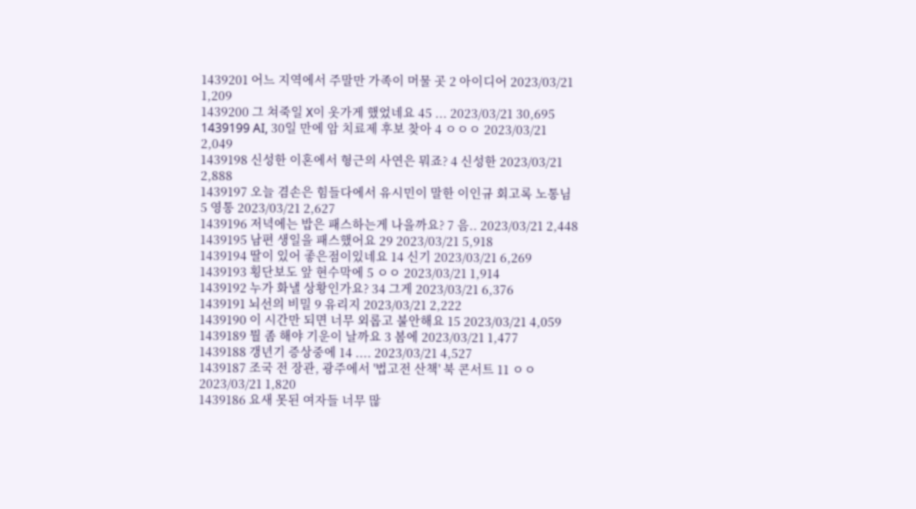1439201 어느 지역에서 주말만 가족이 머물 곳 2 아이디어 2023/03/21 1,209
1439200 그 쳐죽일 X이 옷가게 했었네요 45 ... 2023/03/21 30,695
1439199 AI, 30일 만에 암 치료제 후보 찾아 4 ㅇㅇㅇ 2023/03/21 2,049
1439198 신성한 이혼에서 형근의 사연은 뭐죠? 4 신성한 2023/03/21 2,888
1439197 오늘 겸손은 힘들다에서 유시민이 말한 이인규 회고록 노통님 5 영통 2023/03/21 2,627
1439196 저녁에는 밥은 패스하는게 나을까요? 7 음.. 2023/03/21 2,448
1439195 남편 생일을 패스했어요 29 2023/03/21 5,918
1439194 딸이 있어 좋은점이있네요 14 신기 2023/03/21 6,269
1439193 횡단보도 앞 현수막에 5 ㅇㅇ 2023/03/21 1,914
1439192 누가 화낼 상황인가요? 34 그게 2023/03/21 6,376
1439191 뇌선의 비밀 9 유리지 2023/03/21 2,222
1439190 이 시간만 되면 너무 외롭고 불안해요 15 2023/03/21 4,059
1439189 뭘 좀 해야 기운이 날까요 3 봄에 2023/03/21 1,477
1439188 갱년기 증상중에 14 .... 2023/03/21 4,527
1439187 조국 전 장관, 광주에서 '법고전 산책' 북 콘서트 11 ㅇㅇ 2023/03/21 1,820
1439186 요새 못된 여자들 너무 많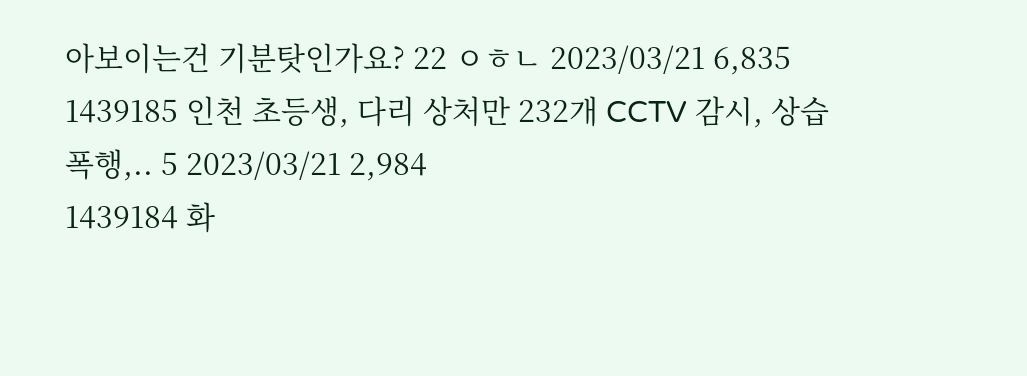아보이는건 기분탓인가요? 22 ㅇㅎㄴ 2023/03/21 6,835
1439185 인천 초등생, 다리 상처만 232개 CCTV 감시, 상습 폭행,.. 5 2023/03/21 2,984
1439184 화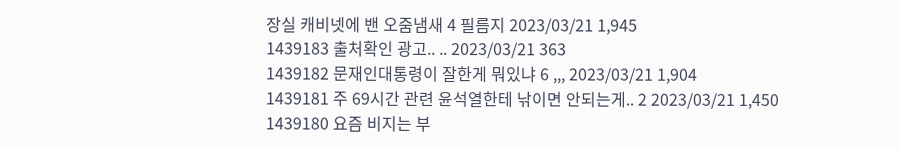장실 캐비넷에 밴 오줌냄새 4 필름지 2023/03/21 1,945
1439183 출처확인 광고.. .. 2023/03/21 363
1439182 문재인대통령이 잘한게 뭐있냐 6 ,,, 2023/03/21 1,904
1439181 주 69시간 관련 윤석열한테 낚이면 안되는게.. 2 2023/03/21 1,450
1439180 요즘 비지는 부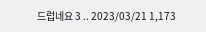드럽네요 3 .. 2023/03/21 1,173